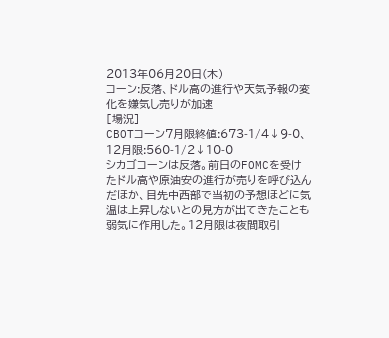2013年06月20日(木)
コーン:反落、ドル高の進行や天気予報の変化を嫌気し売りが加速
[場況]
CBOTコーン7月限終値:673-1/4↓9-0、12月限:560-1/2↓10-0
シカゴコーンは反落。前日のFOMCを受けたドル高や原油安の進行が売りを呼び込んだほか、目先中西部で当初の予想ほどに気温は上昇しないとの見方が出てきたことも弱気に作用した。12月限は夜間取引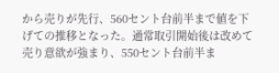から売りが先行、560セント台前半まで値を下げての推移となった。通常取引開始後は改めて売り意欲が強まり、550セント台前半ま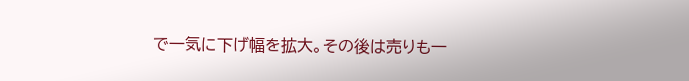で一気に下げ幅を拡大。その後は売りも一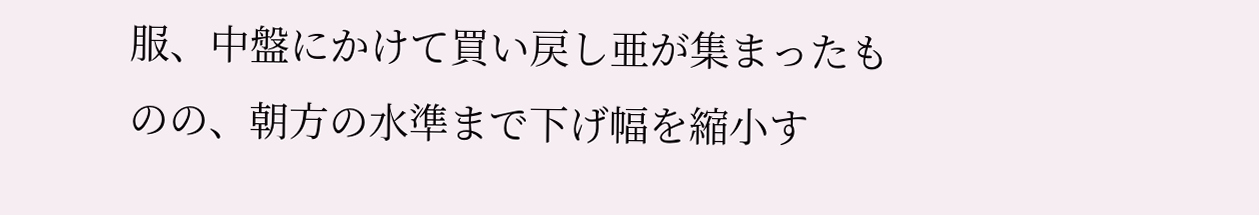服、中盤にかけて買い戻し亜が集まったものの、朝方の水準まで下げ幅を縮小す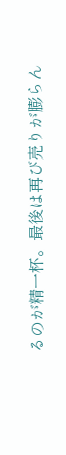るのが精一杯。最後は再び売りが膨らん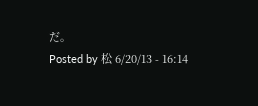だ。
Posted by 松 6/20/13 - 16:14